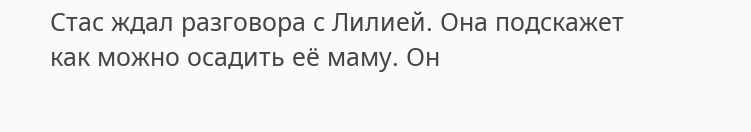Стас ждал разговора с Лилией. Она подскажет как можно осадить её маму. Он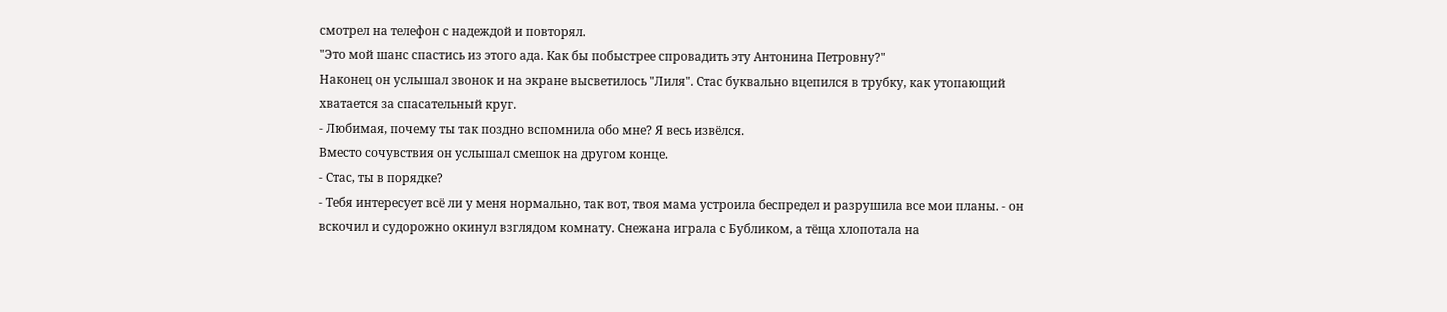смотрел на телефон с надеждой и повторял.
"Это мой шанс спастись из этого ада. Как бы побыстрее спровадить эту Антонина Петровну?"
Наконец он услышал звонок и на экране высветилось "Лиля". Стас буквально вцепился в трубку, как утопающий хватается за спасательный круг.
- Любимая, почему ты так поздно вспомнила обо мне? Я весь извёлся.
Вместо сочувствия он услышал смешок на другом конце.
- Стас, ты в порядке?
- Тебя интересует всё ли у меня нормально, так вот, твоя мама устроила беспредел и разрушила все мои планы. - он вскочил и судорожно окинул взглядом комнату. Снежана играла с Бубликом, а тёща хлопотала на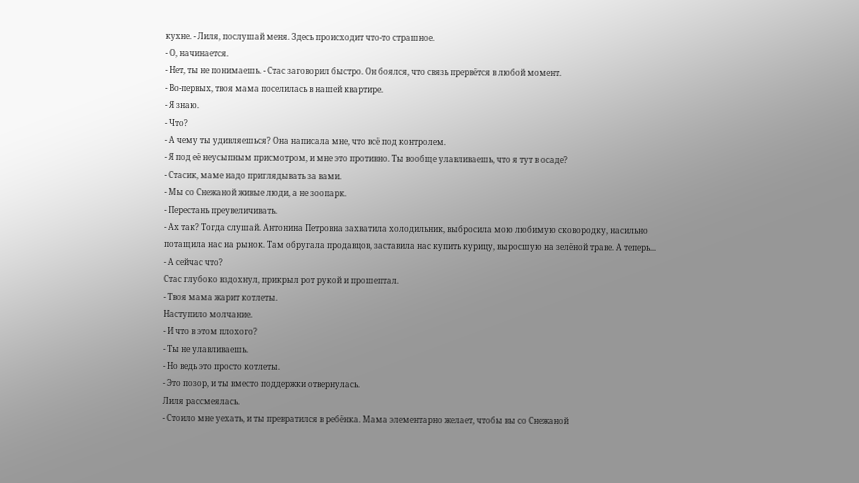кухне. - Лиля, послушай меня. Здесь происходит что-то страшное.
- О, начинается.
- Нет, ты не понимаешь. - Стас заговорил быстро. Он боялся, что связь прервётся в любой момент.
- Во-первых, твоя мама поселилась в нашей квартире.
- Я знаю.
- Что?
- А чему ты удивляешься? Она написала мне, что всё под контролем.
- Я под её неусыпным присмотром, и мне это противно. Ты вообще улавливаешь, что я тут в осаде?
- Стасик, маме надо приглядывать за вами.
- Мы со Снежаной живые люди, а не зоопарк.
- Перестань преувеличивать.
- Ах так? Тогда слушай. Антонина Петровна захватила холодильник, выбросила мою любимую сковородку, насильно потащила нас на рынок. Там обругала продавцов, заставила нас купить курицу, выросшую на зелёной траве. А теперь...
- А сейчас что?
Стас глубоко вздохнул, прикрыл рот рукой и прошептал.
- Твоя мама жарит котлеты.
Наступило молчание.
- И что в этом плохого?
- Ты не улавливаешь.
- Но ведь это просто котлеты.
- Это позор, и ты вместо поддержки отвернулась.
Лиля рассмеялась.
- Стоило мне уехать, и ты превратился в ребёнка. Мама элементарно желает, чтобы вы со Снежаной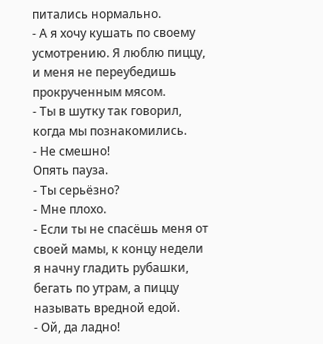питались нормально.
- А я хочу кушать по своему усмотрению. Я люблю пиццу, и меня не переубедишь прокрученным мясом.
- Ты в шутку так говорил, когда мы познакомились.
- Не смешно!
Опять пауза.
- Ты серьёзно?
- Мне плохо.
- Если ты не спасёшь меня от своей мамы, к концу недели я начну гладить рубашки, бегать по утрам, а пиццу называть вредной едой.
- Ой, да ладно!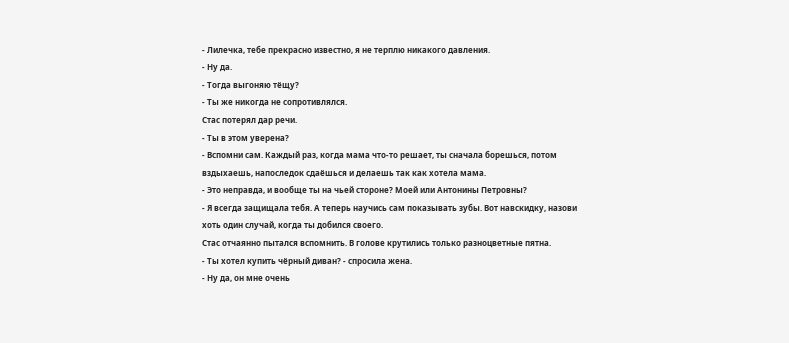- Лилечка, тебе прекрасно известно, я не терплю никакого давления.
- Ну да.
- Тогда выгоняю тёщу?
- Ты же никогда не сопротивлялся.
Стас потерял дар речи.
- Ты в этом уверена?
- Вспомни сам. Каждый раз, когда мама что-то решает, ты сначала борешься, потом вздыхаешь, напоследок сдаёшься и делаешь так как хотела мама.
- Это неправда, и вообще ты на чьей стороне? Моей или Антонины Петровны?
- Я всегда защищала тебя. А теперь научись сам показывать зубы. Вот навскидку, назови хоть один случай, когда ты добился своего.
Стас отчаянно пытался вспомнить. В голове крутились только разноцветные пятна.
- Ты хотел купить чёрный диван? - спросила жена.
- Ну да, он мне очень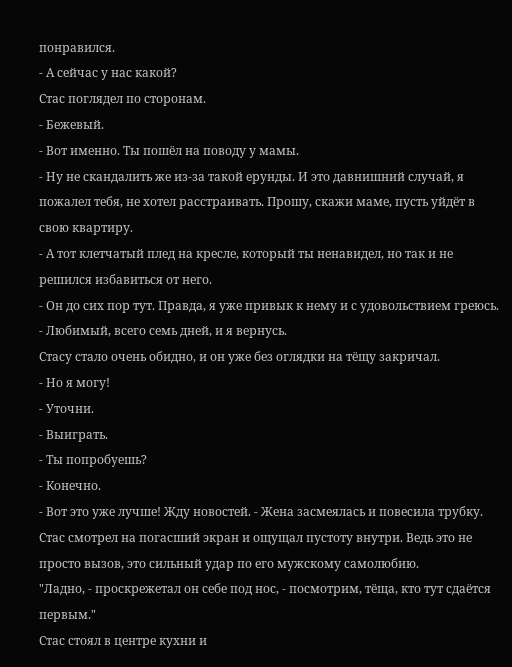понравился.
- А сейчас у нас какой?
Стас поглядел по сторонам.
- Бежевый.
- Вот именно. Ты пошёл на поводу у мамы.
- Ну не скандалить же из-за такой ерунды. И это давнишний случай, я пожалел тебя, не хотел расстраивать. Прошу, скажи маме, пусть уйдёт в свою квартиру.
- А тот клетчатый плед на кресле, который ты ненавидел, но так и не решился избавиться от него.
- Он до сих пор тут. Правда, я уже привык к нему и с удовольствием греюсь.
- Любимый, всего семь дней, и я вернусь.
Стасу стало очень обидно, и он уже без оглядки на тёщу закричал.
- Но я могу!
- Уточни.
- Выиграть.
- Ты попробуешь?
- Конечно.
- Вот это уже лучше! Жду новостей. - Жена засмеялась и повесила трубку.
Стас смотрел на погасший экран и ощущал пустоту внутри. Ведь это не просто вызов, это сильный удар по его мужскому самолюбию.
"Ладно, - проскрежетал он себе под нос, - посмотрим, тёща, кто тут сдаётся первым."
Стас стоял в центре кухни и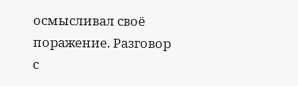осмысливал своё поражение. Разговор с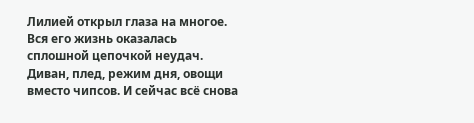Лилией открыл глаза на многое. Вся его жизнь оказалась сплошной цепочкой неудач. Диван, плед, режим дня, овощи вместо чипсов. И сейчас всё снова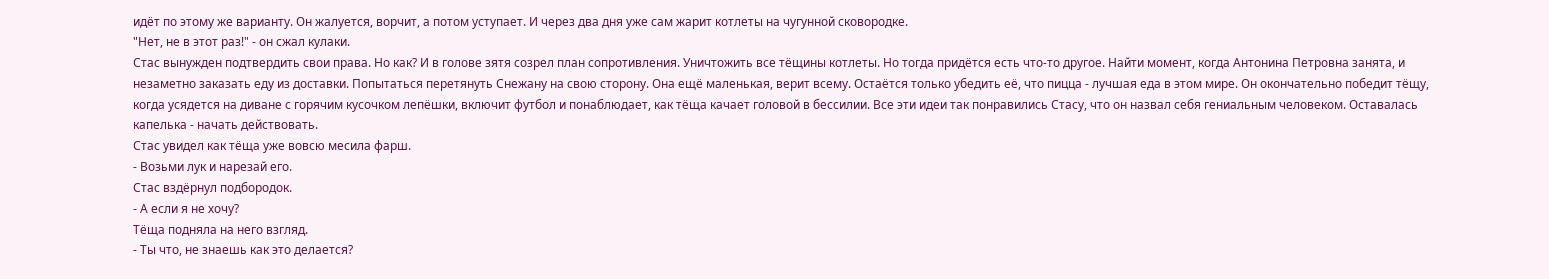идёт по этому же варианту. Он жалуется, ворчит, а потом уступает. И через два дня уже сам жарит котлеты на чугунной сковородке.
"Нет, не в этот раз!" - он сжал кулаки.
Стас вынужден подтвердить свои права. Но как? И в голове зятя созрел план сопротивления. Уничтожить все тёщины котлеты. Но тогда придётся есть что-то другое. Найти момент, когда Антонина Петровна занята, и незаметно заказать еду из доставки. Попытаться перетянуть Снежану на свою сторону. Она ещё маленькая, верит всему. Остаётся только убедить её, что пицца - лучшая еда в этом мире. Он окончательно победит тёщу, когда усядется на диване с горячим кусочком лепёшки, включит футбол и понаблюдает, как тёща качает головой в бессилии. Все эти идеи так понравились Стасу, что он назвал себя гениальным человеком. Оставалась капелька - начать действовать.
Стас увидел как тёща уже вовсю месила фарш.
- Возьми лук и нарезай его.
Стас вздёрнул подбородок.
- А если я не хочу?
Тёща подняла на него взгляд.
- Ты что, не знаешь как это делается?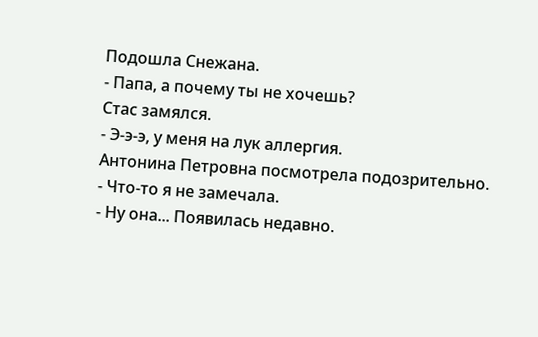Подошла Снежана.
- Папа, а почему ты не хочешь?
Стас замялся.
- Э-э-э, у меня на лук аллергия.
Антонина Петровна посмотрела подозрительно.
- Что-то я не замечала.
- Ну она... Появилась недавно.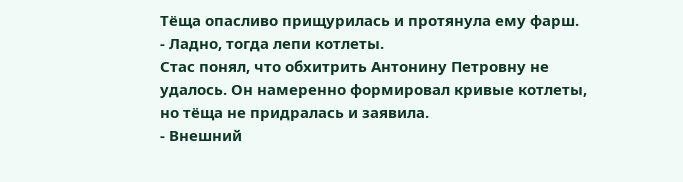Тёща опасливо прищурилась и протянула ему фарш.
- Ладно, тогда лепи котлеты.
Стас понял, что обхитрить Антонину Петровну не удалось. Он намеренно формировал кривые котлеты, но тёща не придралась и заявила.
- Внешний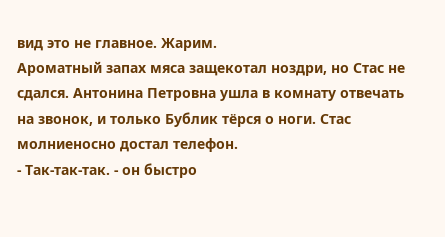вид это не главное. Жарим.
Ароматный запах мяса защекотал ноздри, но Стас не сдался. Антонина Петровна ушла в комнату отвечать на звонок, и только Бублик тёрся о ноги. Стас молниеносно достал телефон.
- Так-так-так. - он быстро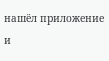нашёл приложение и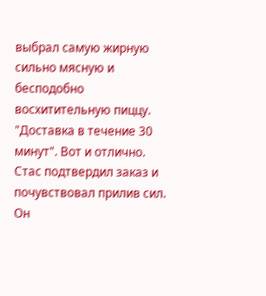выбрал самую жирную сильно мясную и бесподобно восхитительную пиццу.
"Доставка в течение 30 минут". Вот и отлично.
Стас подтвердил заказ и почувствовал прилив сил. Он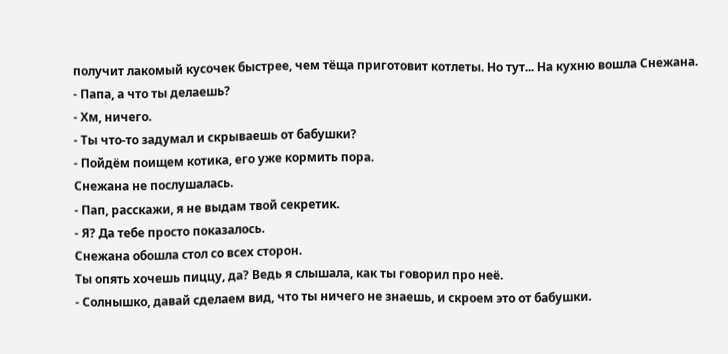получит лакомый кусочек быстрее, чем тёща приготовит котлеты. Но тут... На кухню вошла Снежана.
- Папа, а что ты делаешь?
- Хм, ничего.
- Ты что-то задумал и скрываешь от бабушки?
- Пойдём поищем котика, его уже кормить пора.
Снежана не послушалась.
- Пап, расскажи, я не выдам твой секретик.
- Я? Да тебе просто показалось.
Снежана обошла стол со всех сторон.
Ты опять хочешь пиццу, да? Ведь я слышала, как ты говорил про неё.
- Солнышко, давай сделаем вид, что ты ничего не знаешь, и скроем это от бабушки.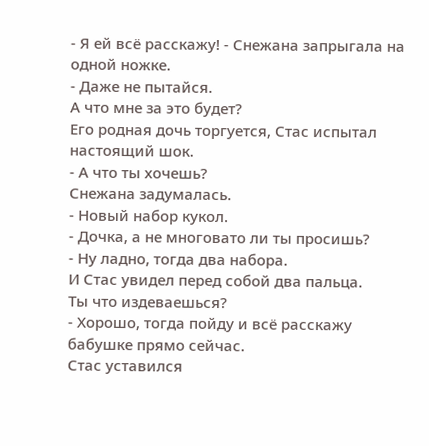- Я ей всё расскажу! - Снежана запрыгала на одной ножке.
- Даже не пытайся.
А что мне за это будет?
Его родная дочь торгуется, Стас испытал настоящий шок.
- А что ты хочешь?
Снежана задумалась.
- Новый набор кукол.
- Дочка, а не многовато ли ты просишь?
- Ну ладно, тогда два набора.
И Стас увидел перед собой два пальца.
Ты что издеваешься?
- Хорошо, тогда пойду и всё расскажу бабушке прямо сейчас.
Стас уставился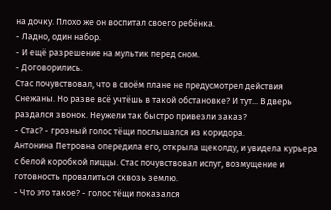на дочку. Плохо же он воспитал своего ребёнка.
- Ладно, один набор.
- И ещё разрешение на мультик перед сном.
- Договорились.
Стас почувствовал, что в своём плане не предусмотрел действия Снежаны. Но разве всё учтёшь в такой обстановке? И тут... В дверь раздался звонок. Неужели так быстро привезли заказ?
- Стас? - грозный голос тёщи послышался из коридора.
Антонина Петровна опередила его, открыла щеколду, и увидела курьера с белой коробкой пиццы. Стас почувствовал испуг, возмущение и готовность провалиться сквозь землю.
- Что это такое? - голос тёщи показался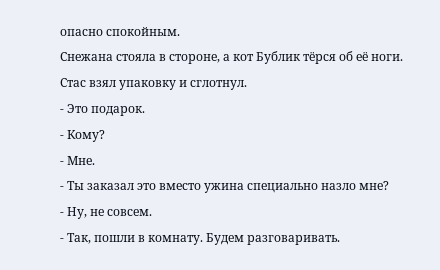опасно спокойным.
Снежана стояла в стороне, а кот Бублик тёрся об её ноги. Стас взял упаковку и сглотнул.
- Это подарок.
- Кому?
- Мне.
- Ты заказал это вместо ужина специально назло мне?
- Ну, не совсем.
- Так, пошли в комнату. Будем разговаривать.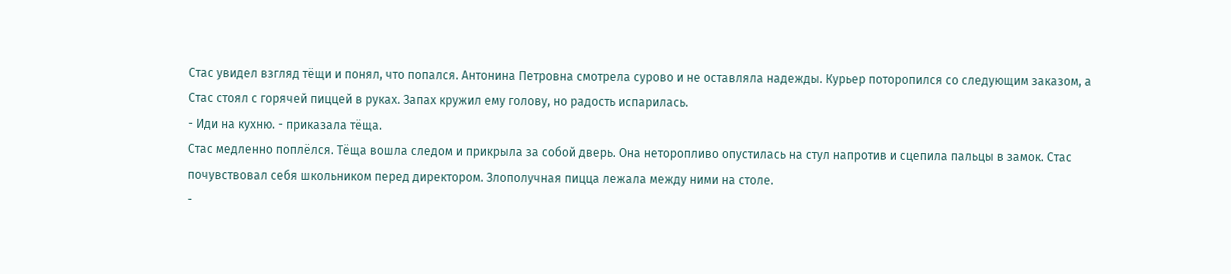Стас увидел взгляд тёщи и понял, что попался. Антонина Петровна смотрела сурово и не оставляла надежды. Курьер поторопился со следующим заказом, а Стас стоял с горячей пиццей в руках. Запах кружил ему голову, но радость испарилась.
- Иди на кухню. - приказала тёща.
Стас медленно поплёлся. Тёща вошла следом и прикрыла за собой дверь. Она неторопливо опустилась на стул напротив и сцепила пальцы в замок. Стас почувствовал себя школьником перед директором. Злополучная пицца лежала между ними на столе.
-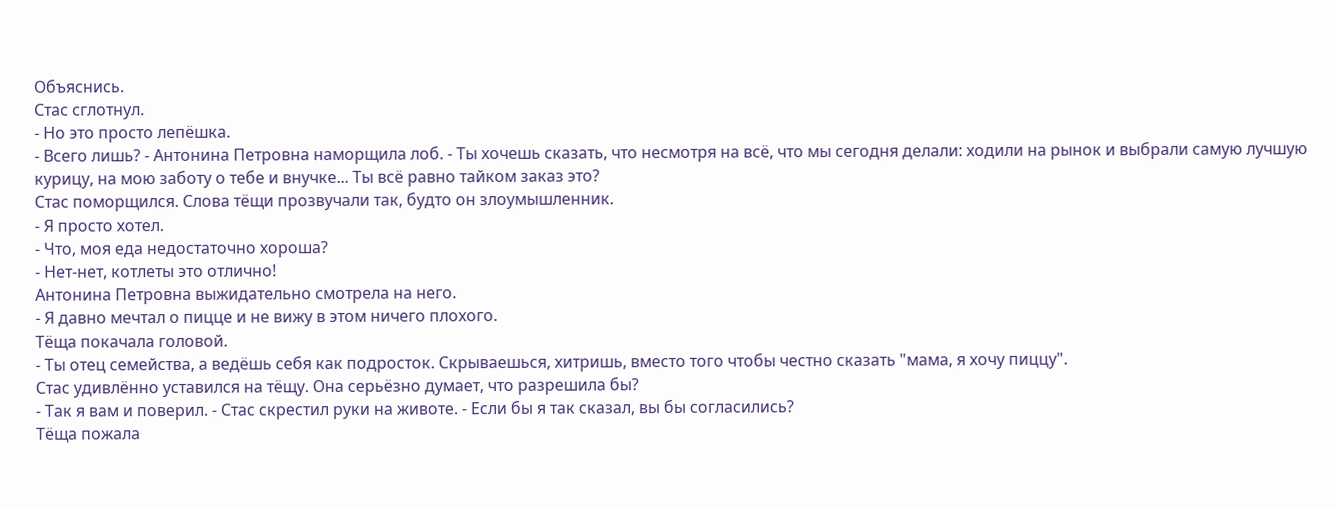Объяснись.
Стас сглотнул.
- Но это просто лепёшка.
- Всего лишь? - Антонина Петровна наморщила лоб. - Ты хочешь сказать, что несмотря на всё, что мы сегодня делали: ходили на рынок и выбрали самую лучшую курицу, на мою заботу о тебе и внучке... Ты всё равно тайком заказ это?
Стас поморщился. Слова тёщи прозвучали так, будто он злоумышленник.
- Я просто хотел.
- Что, моя еда недостаточно хороша?
- Нет-нет, котлеты это отлично!
Антонина Петровна выжидательно смотрела на него.
- Я давно мечтал о пицце и не вижу в этом ничего плохого.
Тёща покачала головой.
- Ты отец семейства, а ведёшь себя как подросток. Скрываешься, хитришь, вместо того чтобы честно сказать "мама, я хочу пиццу".
Стас удивлённо уставился на тёщу. Она серьёзно думает, что разрешила бы?
- Так я вам и поверил. - Стас скрестил руки на животе. - Если бы я так сказал, вы бы согласились?
Тёща пожала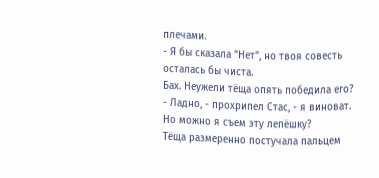плечами.
- Я бы сказала "Нет", но твоя совесть осталась бы чиста.
Бах. Неужели тёща опять победила его?
- Ладно, - прохрипел Стас, - я виноват. Но можно я съем эту лепёшку?
Тёща размеренно постучала пальцем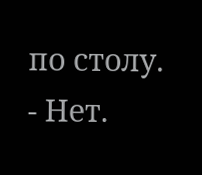по столу.
- Нет.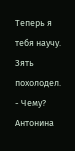Теперь я тебя научу.
Зять похолодел.
- Чему?
Антонина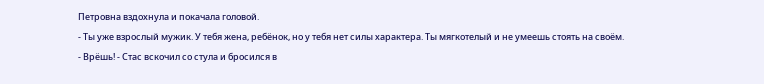Петровна вздохнула и покачала головой.
- Ты уже взрослый мужик. У тебя жена, ребёнок, но у тебя нет силы характера. Ты мягкотелый и не умеешь стоять на своём.
- Врёшь! - Стас вскочил со стула и бросился в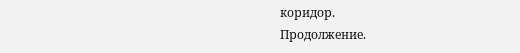коридор.
Продолжение.